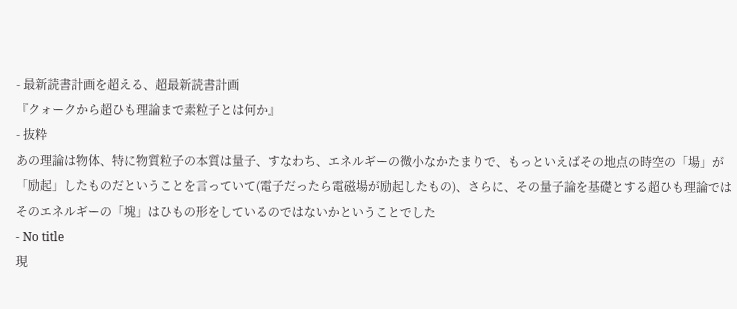- 最新読書計画を超える、超最新読書計画
『クォークから超ひも理論まで素粒子とは何か』
- 抜粋
あの理論は物体、特に物質粒子の本質は量子、すなわち、エネルギーの微小なかたまりで、もっといえばその地点の時空の「場」が「励起」したものだということを言っていて(電子だったら電磁場が励起したもの)、さらに、その量子論を基礎とする超ひも理論ではそのエネルギーの「塊」はひもの形をしているのではないかということでした
- No title
現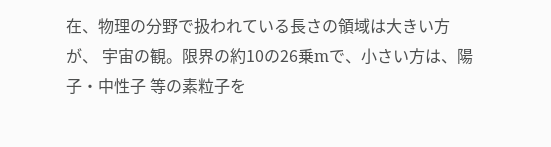在、物理の分野で扱われている長さの領域は大きい方が、 宇宙の観。限界の約10の26乗mで、小さい方は、陽子・中性子 等の素粒子を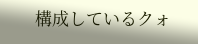構成しているクォ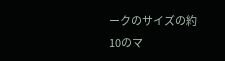ークのサイズの約10のマ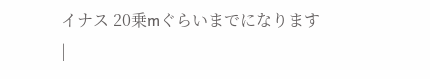イナス 20乗mぐらいまでになります
|